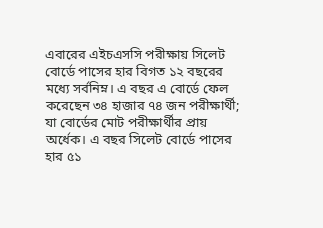এবারের এইচএসসি পরীক্ষায় সিলেট বোর্ডে পাসের হার বিগত ১২ বছরের মধ্যে সর্বনিম্ন। এ বছর এ বোর্ডে ফেল করেছেন ৩৪ হাজার ৭৪ জন পরীক্ষার্থী; যা বোর্ডের মোট পরীক্ষার্থীর প্রায় অর্ধেক। এ বছর সিলেট বোর্ডে পাসের হার ৫১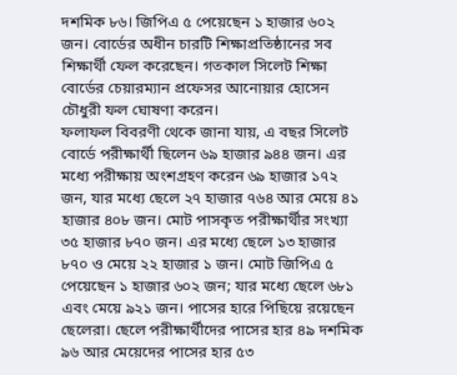দশমিক ৮৬। জিপিএ ৫ পেয়েছেন ১ হাজার ৬০২ জন। বোর্ডের অধীন চারটি শিক্ষাপ্রতিষ্ঠানের সব শিক্ষার্থী ফেল করেছেন। গতকাল সিলেট শিক্ষা বোর্ডের চেয়ারম্যান প্রফেসর আনোয়ার হোসেন চৌধুরী ফল ঘোষণা করেন।
ফলাফল বিবরণী থেকে জানা যায়, এ বছর সিলেট বোর্ডে পরীক্ষার্থী ছিলেন ৬৯ হাজার ৯৪৪ জন। এর মধ্যে পরীক্ষায় অংশগ্রহণ করেন ৬৯ হাজার ১৭২ জন, যার মধ্যে ছেলে ২৭ হাজার ৭৬৪ আর মেয়ে ৪১ হাজার ৪০৮ জন। মোট পাসকৃত পরীক্ষার্থীর সংখ্যা ৩৫ হাজার ৮৭০ জন। এর মধ্যে ছেলে ১৩ হাজার ৮৭০ ও মেয়ে ২২ হাজার ১ জন। মোট জিপিএ ৫ পেয়েছেন ১ হাজার ৬০২ জন; যার মধ্যে ছেলে ৬৮১ এবং মেয়ে ৯২১ জন। পাসের হারে পিছিয়ে রয়েছেন ছেলেরা। ছেলে পরীক্ষার্থীদের পাসের হার ৪৯ দশমিক ৯৬ আর মেয়েদের পাসের হার ৫৩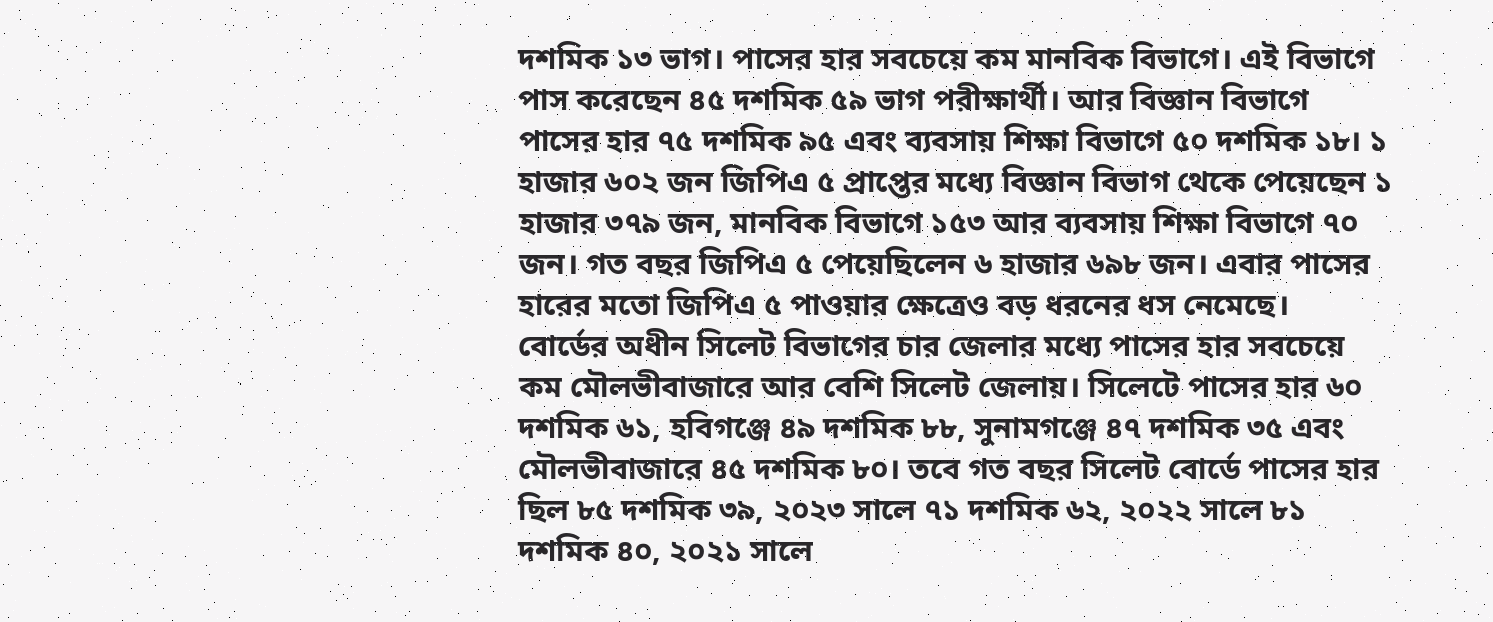দশমিক ১৩ ভাগ। পাসের হার সবচেয়ে কম মানবিক বিভাগে। এই বিভাগে পাস করেছেন ৪৫ দশমিক ৫৯ ভাগ পরীক্ষার্থী। আর বিজ্ঞান বিভাগে পাসের হার ৭৫ দশমিক ৯৫ এবং ব্যবসায় শিক্ষা বিভাগে ৫০ দশমিক ১৮। ১ হাজার ৬০২ জন জিপিএ ৫ প্রাপ্তের মধ্যে বিজ্ঞান বিভাগ থেকে পেয়েছেন ১ হাজার ৩৭৯ জন, মানবিক বিভাগে ১৫৩ আর ব্যবসায় শিক্ষা বিভাগে ৭০ জন। গত বছর জিপিএ ৫ পেয়েছিলেন ৬ হাজার ৬৯৮ জন। এবার পাসের হারের মতো জিপিএ ৫ পাওয়ার ক্ষেত্রেও বড় ধরনের ধস নেমেছে।
বোর্ডের অধীন সিলেট বিভাগের চার জেলার মধ্যে পাসের হার সবচেয়ে কম মৌলভীবাজারে আর বেশি সিলেট জেলায়। সিলেটে পাসের হার ৬০ দশমিক ৬১, হবিগঞ্জে ৪৯ দশমিক ৮৮, সুনামগঞ্জে ৪৭ দশমিক ৩৫ এবং মৌলভীবাজারে ৪৫ দশমিক ৮০। তবে গত বছর সিলেট বোর্ডে পাসের হার ছিল ৮৫ দশমিক ৩৯, ২০২৩ সালে ৭১ দশমিক ৬২, ২০২২ সালে ৮১ দশমিক ৪০, ২০২১ সালে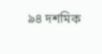৯৪ দশমিক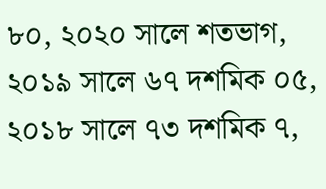৮০, ২০২০ সালে শতভাগ, ২০১৯ সালে ৬৭ দশমিক ০৫, ২০১৮ সালে ৭৩ দশমিক ৭,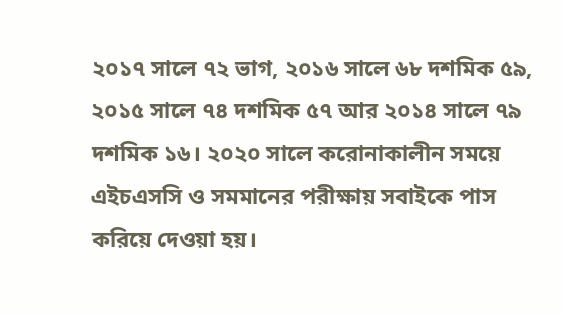২০১৭ সালে ৭২ ভাগ, ২০১৬ সালে ৬৮ দশমিক ৫৯, ২০১৫ সালে ৭৪ দশমিক ৫৭ আর ২০১৪ সালে ৭৯ দশমিক ১৬। ২০২০ সালে করোনাকালীন সময়ে এইচএসসি ও সমমানের পরীক্ষায় সবাইকে পাস করিয়ে দেওয়া হয়।